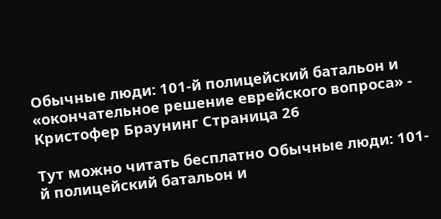Обычные люди: 101-й полицейский батальон и «окончательное решение еврейского вопроса» - Кристофер Браунинг Страница 26

Тут можно читать бесплатно Обычные люди: 101-й полицейский батальон и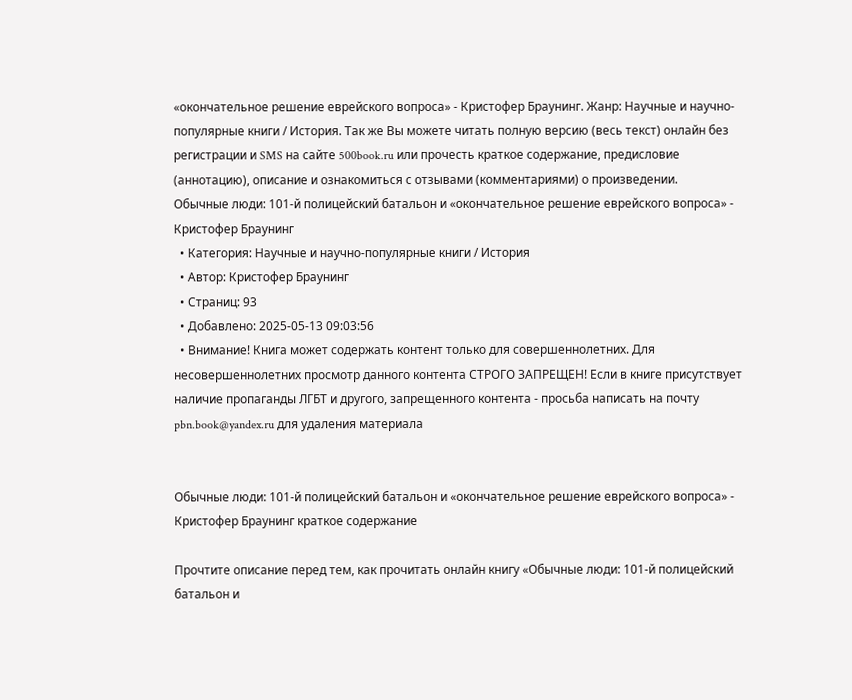«окончательное решение еврейского вопроса» - Кристофер Браунинг. Жанр: Научные и научно-популярные книги / История. Так же Вы можете читать полную версию (весь текст) онлайн без регистрации и SMS на сайте 500book.ru или прочесть краткое содержание, предисловие (аннотацию), описание и ознакомиться с отзывами (комментариями) о произведении.
Обычные люди: 101-й полицейский батальон и «окончательное решение еврейского вопроса» - Кристофер Браунинг
  • Категория: Научные и научно-популярные книги / История
  • Автор: Кристофер Браунинг
  • Страниц: 93
  • Добавлено: 2025-05-13 09:03:56
  • Внимание! Книга может содержать контент только для совершеннолетних. Для несовершеннолетних просмотр данного контента СТРОГО ЗАПРЕЩЕН! Если в книге присутствует наличие пропаганды ЛГБТ и другого, запрещенного контента - просьба написать на почту pbn.book@yandex.ru для удаления материала


Обычные люди: 101-й полицейский батальон и «окончательное решение еврейского вопроса» - Кристофер Браунинг краткое содержание

Прочтите описание перед тем, как прочитать онлайн книгу «Обычные люди: 101-й полицейский батальон и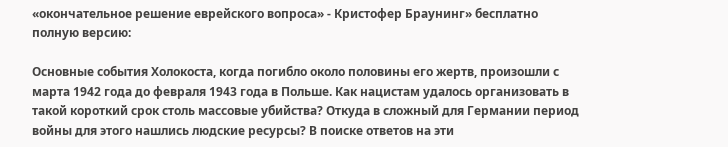«окончательное решение еврейского вопроса» - Кристофер Браунинг» бесплатно полную версию:

Основные события Холокоста, когда погибло около половины его жертв, произошли с марта 1942 года до февраля 1943 года в Польше. Как нацистам удалось организовать в такой короткий срок столь массовые убийства? Откуда в сложный для Германии период войны для этого нашлись людские ресурсы? В поиске ответов на эти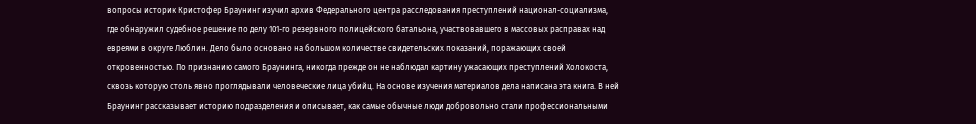вопросы историк Кристофер Браунинг изучил архив Федерального центра расследования преступлений национал-социализма, где обнаружил судебное решение по делу 101-го резервного полицейского батальона, участвовавшего в массовых расправах над евреями в округе Люблин. Дело было основано на большом количестве свидетельских показаний, поражающих своей откровенностью. По признанию самого Браунинга, никогда прежде он не наблюдал картину ужасающих преступлений Холокоста, сквозь которую столь явно проглядывали человеческие лица убийц. На основе изучения материалов дела написана эта книга. В ней Браунинг рассказывает историю подразделения и описывает, как самые обычные люди добровольно стали профессиональными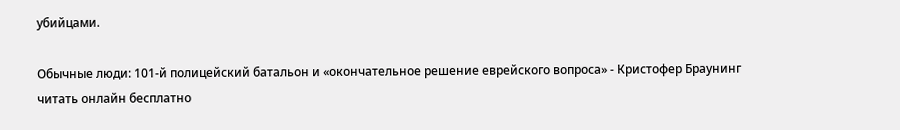убийцами.

Обычные люди: 101-й полицейский батальон и «окончательное решение еврейского вопроса» - Кристофер Браунинг читать онлайн бесплатно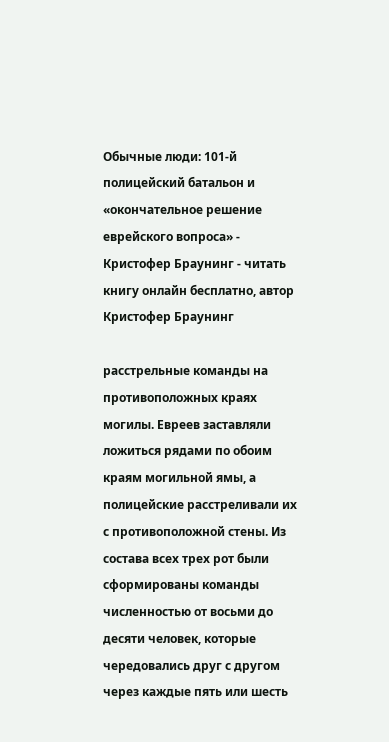Обычные люди: 101-й полицейский батальон и «окончательное решение еврейского вопроса» - Кристофер Браунинг - читать книгу онлайн бесплатно, автор Кристофер Браунинг

расстрельные команды на противоположных краях могилы. Евреев заставляли ложиться рядами по обоим краям могильной ямы, а полицейские расстреливали их с противоположной стены. Из состава всех трех рот были сформированы команды численностью от восьми до десяти человек, которые чередовались друг с другом через каждые пять или шесть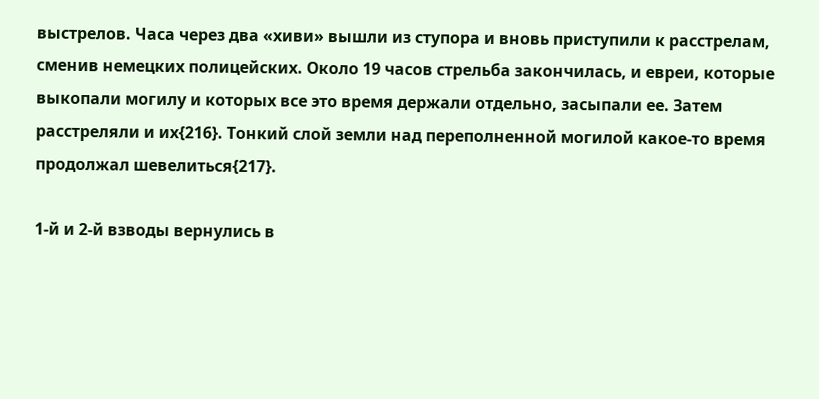выстрелов. Часа через два «хиви» вышли из ступора и вновь приступили к расстрелам, сменив немецких полицейских. Около 19 часов стрельба закончилась, и евреи, которые выкопали могилу и которых все это время держали отдельно, засыпали ее. Затем расстреляли и их{216}. Тонкий слой земли над переполненной могилой какое-то время продолжал шевелиться{217}.

1-й и 2-й взводы вернулись в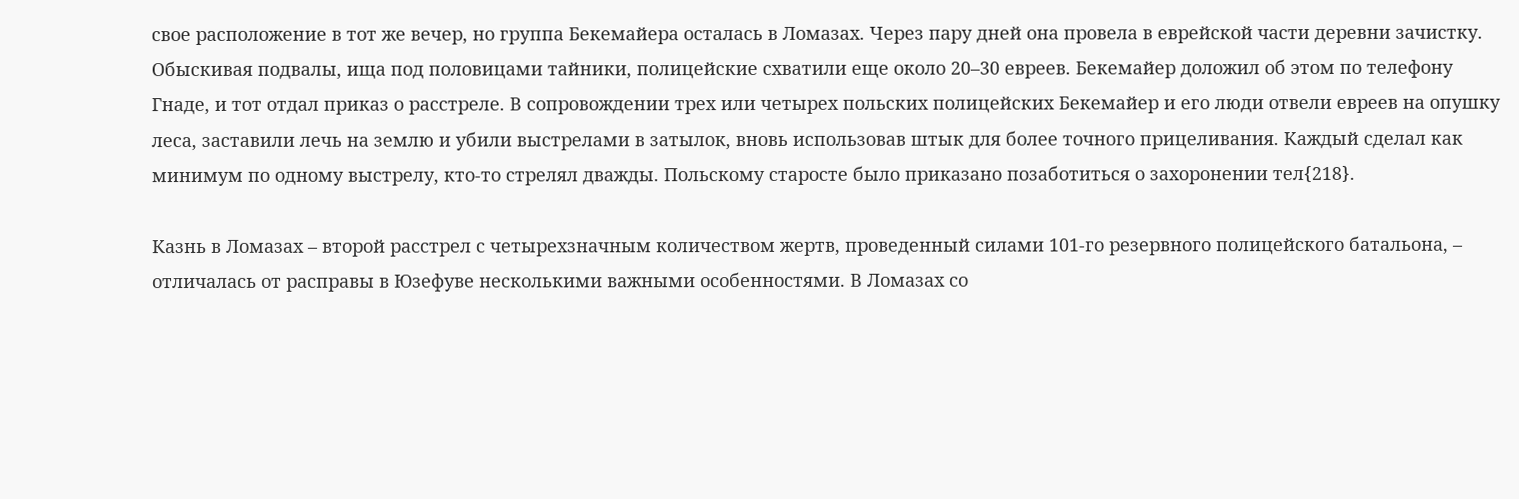свое расположение в тот же вечер, но группа Бекемайера осталась в Ломазах. Через пару дней она провела в еврейской части деревни зачистку. Обыскивая подвалы, ища под половицами тайники, полицейские схватили еще около 20–30 евреев. Бекемайер доложил об этом по телефону Гнаде, и тот отдал приказ о расстреле. В сопровождении трех или четырех польских полицейских Бекемайер и его люди отвели евреев на опушку леса, заставили лечь на землю и убили выстрелами в затылок, вновь использовав штык для более точного прицеливания. Каждый сделал как минимум по одному выстрелу, кто-то стрелял дважды. Польскому старосте было приказано позаботиться о захоронении тел{218}.

Казнь в Ломазах – второй расстрел с четырехзначным количеством жертв, проведенный силами 101-го резервного полицейского батальона, – отличалась от расправы в Юзефуве несколькими важными особенностями. В Ломазах со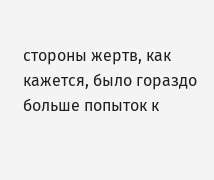стороны жертв, как кажется, было гораздо больше попыток к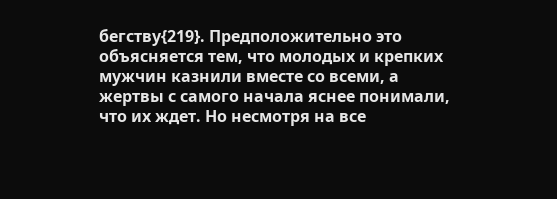бегству{219}. Предположительно это объясняется тем, что молодых и крепких мужчин казнили вместе со всеми, а жертвы с самого начала яснее понимали, что их ждет. Но несмотря на все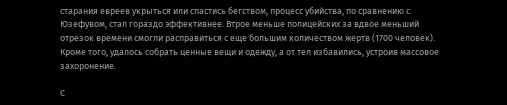старания евреев укрыться или спастись бегством, процесс убийства, по сравнению с Юзефувом, стал гораздо эффективнее. Втрое меньше полицейских за вдвое меньший отрезок времени смогли расправиться с еще большим количеством жертв (1700 человек). Кроме того, удалось собрать ценные вещи и одежду, а от тел избавились, устроив массовое захоронение.

С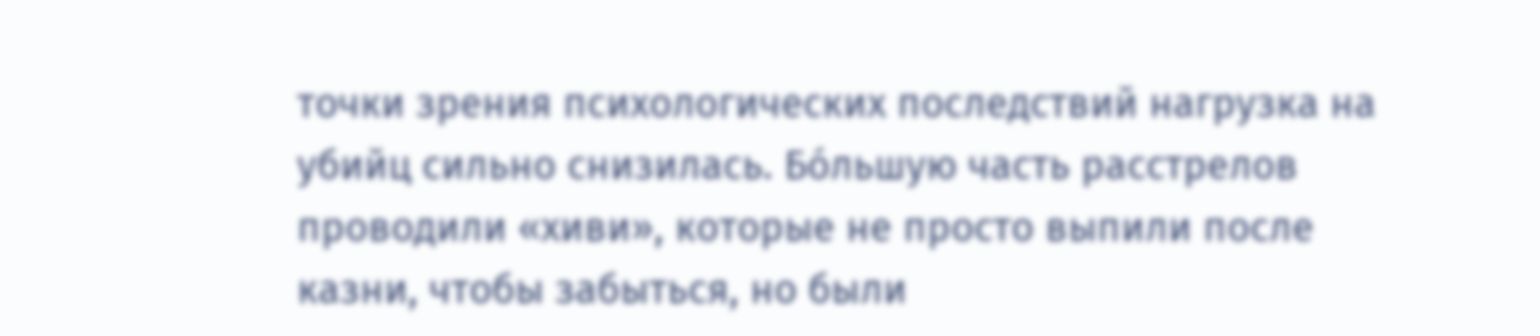точки зрения психологических последствий нагрузка на убийц сильно снизилась. Бо́льшую часть расстрелов проводили «хиви», которые не просто выпили после казни, чтобы забыться, но были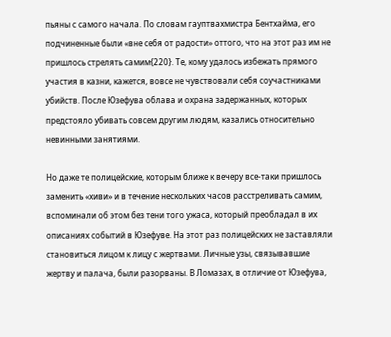пьяны с самого начала. По словам гауптвахмистра Бентхайма, его подчиненные были «вне себя от радости» оттого, что на этот раз им не пришлось стрелять самим{220}. Те, кому удалось избежать прямого участия в казни, кажется, вовсе не чувствовали себя соучастниками убийств. После Юзефува облава и охрана задержанных, которых предстояло убивать совсем другим людям, казались относительно невинными занятиями.

Но даже те полицейские, которым ближе к вечеру все-таки пришлось заменить «хиви» и в течение нескольких часов расстреливать самим, вспоминали об этом без тени того ужаса, который преобладал в их описаниях событий в Юзефуве. На этот раз полицейских не заставляли становиться лицом к лицу с жертвами. Личные узы, связывавшие жертву и палача, были разорваны. В Ломазах, в отличие от Юзефува,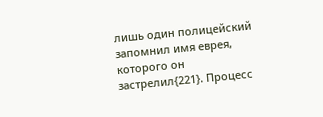лишь один полицейский запомнил имя еврея, которого он застрелил{221}. Процесс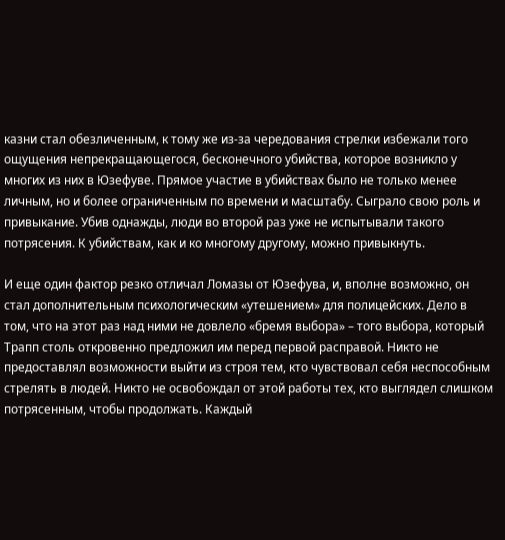казни стал обезличенным, к тому же из-за чередования стрелки избежали того ощущения непрекращающегося, бесконечного убийства, которое возникло у многих из них в Юзефуве. Прямое участие в убийствах было не только менее личным, но и более ограниченным по времени и масштабу. Сыграло свою роль и привыкание. Убив однажды, люди во второй раз уже не испытывали такого потрясения. К убийствам, как и ко многому другому, можно привыкнуть.

И еще один фактор резко отличал Ломазы от Юзефува, и, вполне возможно, он стал дополнительным психологическим «утешением» для полицейских. Дело в том, что на этот раз над ними не довлело «бремя выбора» – того выбора, который Трапп столь откровенно предложил им перед первой расправой. Никто не предоставлял возможности выйти из строя тем, кто чувствовал себя неспособным стрелять в людей. Никто не освобождал от этой работы тех, кто выглядел слишком потрясенным, чтобы продолжать. Каждый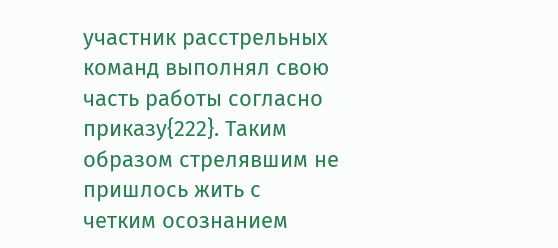участник расстрельных команд выполнял свою часть работы согласно приказу{222}. Таким образом стрелявшим не пришлось жить с четким осознанием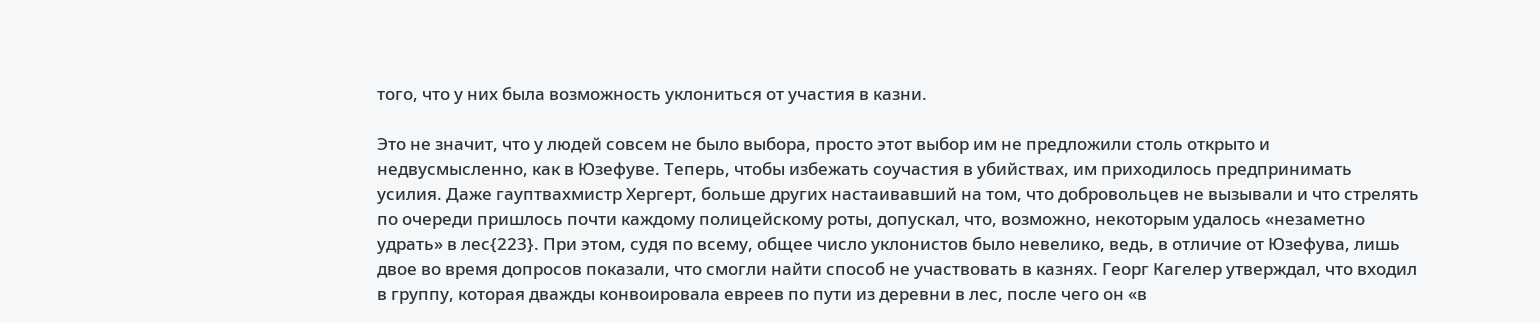того, что у них была возможность уклониться от участия в казни.

Это не значит, что у людей совсем не было выбора, просто этот выбор им не предложили столь открыто и недвусмысленно, как в Юзефуве. Теперь, чтобы избежать соучастия в убийствах, им приходилось предпринимать усилия. Даже гауптвахмистр Хергерт, больше других настаивавший на том, что добровольцев не вызывали и что стрелять по очереди пришлось почти каждому полицейскому роты, допускал, что, возможно, некоторым удалось «незаметно удрать» в лес{223}. При этом, судя по всему, общее число уклонистов было невелико, ведь, в отличие от Юзефува, лишь двое во время допросов показали, что смогли найти способ не участвовать в казнях. Георг Кагелер утверждал, что входил в группу, которая дважды конвоировала евреев по пути из деревни в лес, после чего он «в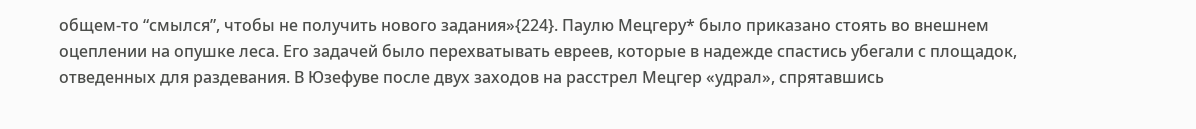общем-то “смылся”, чтобы не получить нового задания»{224}. Паулю Мецгеру* было приказано стоять во внешнем оцеплении на опушке леса. Его задачей было перехватывать евреев, которые в надежде спастись убегали с площадок, отведенных для раздевания. В Юзефуве после двух заходов на расстрел Мецгер «удрал», спрятавшись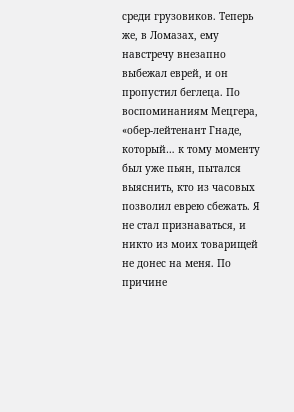среди грузовиков. Теперь же, в Ломазах, ему навстречу внезапно выбежал еврей, и он пропустил беглеца. По воспоминаниям Мецгера, «обер-лейтенант Гнаде, который… к тому моменту был уже пьян, пытался выяснить, кто из часовых позволил еврею сбежать. Я не стал признаваться, и никто из моих товарищей не донес на меня. По причине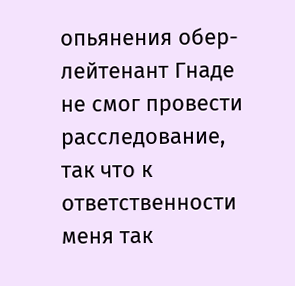опьянения обер-лейтенант Гнаде не смог провести расследование, так что к ответственности меня так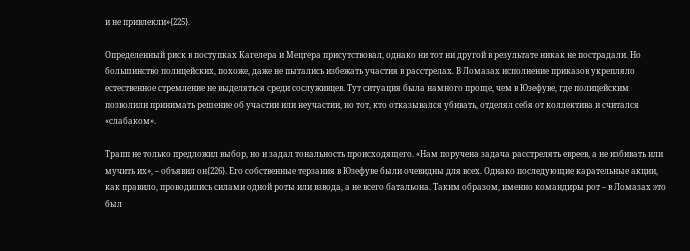и не привлекли»{225}.

Определенный риск в поступках Кагелера и Мецгера присутствовал, однако ни тот ни другой в результате никак не пострадали. Но большинство полицейских, похоже, даже не пытались избежать участия в расстрелах. В Ломазах исполнение приказов укрепляло естественное стремление не выделяться среди сослуживцев. Тут ситуация была намного проще, чем в Юзефуве, где полицейским позволили принимать решение об участии или неучастии, но тот, кто отказывался убивать, отделял себя от коллектива и считался «слабаком».

Трапп не только предложил выбор, но и задал тональность происходящего. «Нам поручена задача расстрелять евреев, а не избивать или мучить их», – объявил он{226}. Его собственные терзания в Юзефуве были очевидны для всех. Однако последующие карательные акции, как правило, проводились силами одной роты или взвода, а не всего батальона. Таким образом, именно командиры рот – в Ломазах это был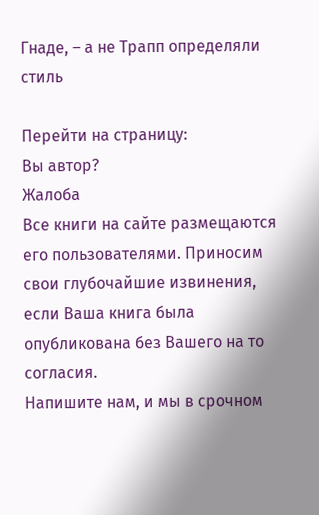Гнаде, – а не Трапп определяли стиль

Перейти на страницу:
Вы автор?
Жалоба
Все книги на сайте размещаются его пользователями. Приносим свои глубочайшие извинения, если Ваша книга была опубликована без Вашего на то согласия.
Напишите нам, и мы в срочном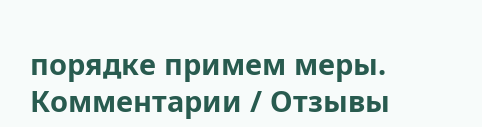порядке примем меры.
Комментарии / Отзывы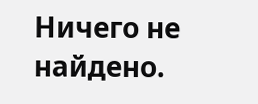Ничего не найдено.